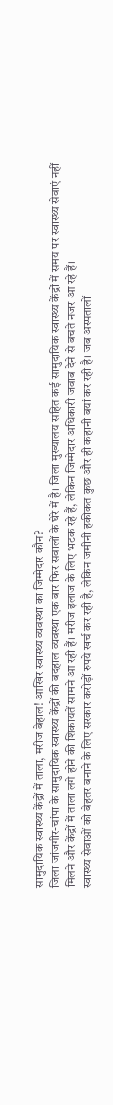सामुदायिक स्वास्थ्य केंद्रों में ताला, मरीज बेहाल! आखिर स्वास्थ्य व्यवस्था का जिम्मेदार कौन?
जिला जांजगीर-चांपा के सामुदायिक स्वास्थ्य केंद्रों की बदहाल व्यवस्था एक बार फिर सवालों के घेरे में है। जिला मुख्यालय सहित कई सामुदायिक स्वास्थ्य केंद्रों में समय पर स्वास्थ्य सेवाएं नहीं मिलने और केंद्रों में ताला लगे होने की शिकायतें सामने आ रही हैं। मरीज इलाज के लिए भटक रहे हैं, लेकिन जिम्मेदार अधिकारी जवाब देने से बचते नजर आ रहे हैं।
स्वास्थ्य सेवाओं को बेहतर बनाने के लिए सरकार करोड़ों रुपये खर्च कर रही है, लेकिन जमीनी हकीकत कुछ और ही कहानी बयां कर रही है। जब अस्पतालों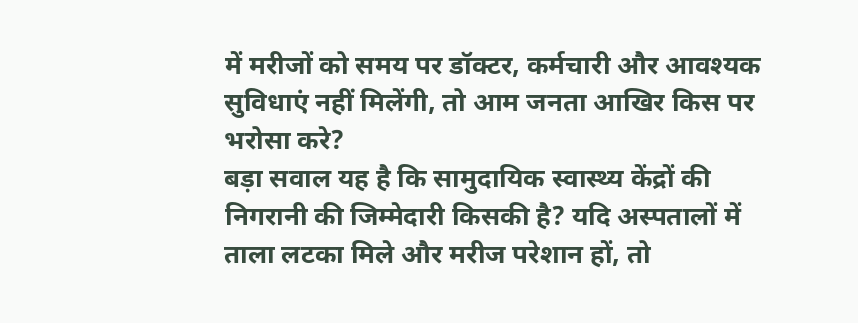में मरीजों को समय पर डॉक्टर, कर्मचारी और आवश्यक सुविधाएं नहीं मिलेंगी, तो आम जनता आखिर किस पर भरोसा करे?
बड़ा सवाल यह है कि सामुदायिक स्वास्थ्य केंद्रों की निगरानी की जिम्मेदारी किसकी है? यदि अस्पतालों में ताला लटका मिले और मरीज परेशान हों, तो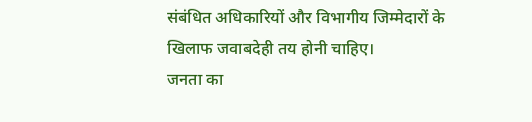संबंधित अधिकारियों और विभागीय जिम्मेदारों के खिलाफ जवाबदेही तय होनी चाहिए।
जनता का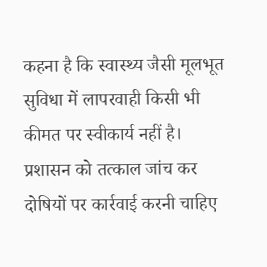कहना है कि स्वास्थ्य जैसी मूलभूत सुविधा में लापरवाही किसी भी कीमत पर स्वीकार्य नहीं है। प्रशासन को तत्काल जांच कर दोषियों पर कार्रवाई करनी चाहिए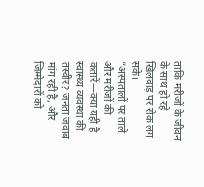ताकि मरीजों के जीवन के साथ हो रहे खिलवाड़ पर रोक लग सके।
“अस्पतालों पर ताले और मरीजों की कतारें—क्या यही है स्वास्थ्य व्यवस्था की तस्वीर? जनता जवाब मांग रही है, और जिम्मेदारों को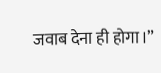जवाब देना ही होगा।”